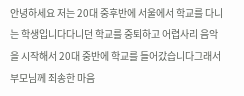안녕하세요 저는 20대 중후반에 서울에서 학교를 다니는 학생입니다다니던 학교를 중퇴하고 어렵사리 음악을 시작해서 20대 중반에 학교를 들어갔습니다그래서 부모님께 죄송한 마음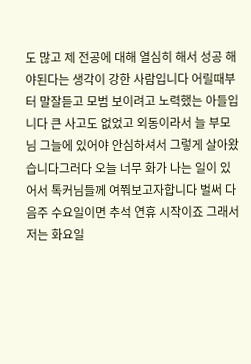도 많고 제 전공에 대해 열심히 해서 성공 해야된다는 생각이 강한 사람입니다 어릴때부터 말잘듣고 모범 보이려고 노력했는 아들입니다 큰 사고도 없었고 외동이라서 늘 부모님 그늘에 있어야 안심하셔서 그렇게 살아왔습니다그러다 오늘 너무 화가 나는 일이 있어서 톡커님들께 여쭤보고자합니다 벌써 다음주 수요일이면 추석 연휴 시작이죠 그래서 저는 화요일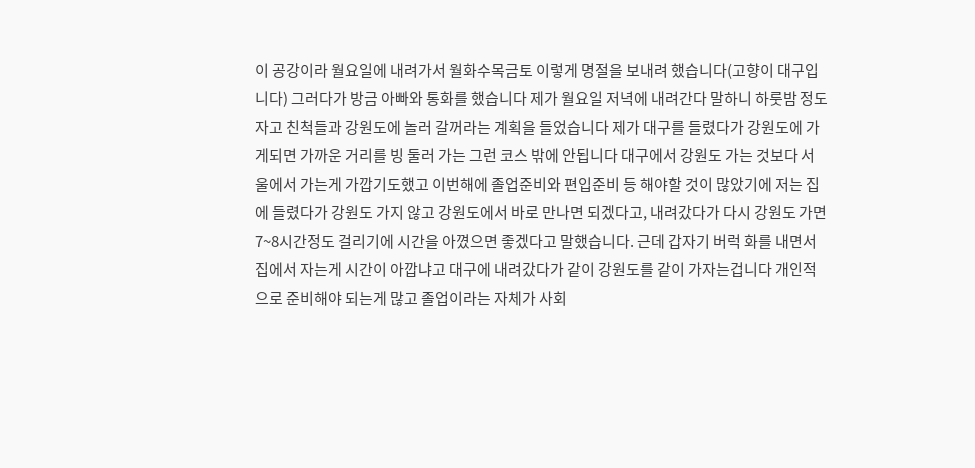이 공강이라 월요일에 내려가서 월화수목금토 이렇게 명절을 보내려 했습니다(고향이 대구입니다) 그러다가 방금 아빠와 통화를 했습니다 제가 월요일 저녁에 내려간다 말하니 하룻밤 정도 자고 친척들과 강원도에 놀러 갈꺼라는 계획을 들었습니다 제가 대구를 들렸다가 강원도에 가게되면 가까운 거리를 빙 둘러 가는 그런 코스 밖에 안됩니다 대구에서 강원도 가는 것보다 서울에서 가는게 가깝기도했고 이번해에 졸업준비와 편입준비 등 해야할 것이 많았기에 저는 집에 들렸다가 강원도 가지 않고 강원도에서 바로 만나면 되겠다고, 내려갔다가 다시 강원도 가면 7~8시간정도 걸리기에 시간을 아꼈으면 좋겠다고 말했습니다. 근데 갑자기 버럭 화를 내면서 집에서 자는게 시간이 아깝냐고 대구에 내려갔다가 같이 강원도를 같이 가자는겁니다 개인적으로 준비해야 되는게 많고 졸업이라는 자체가 사회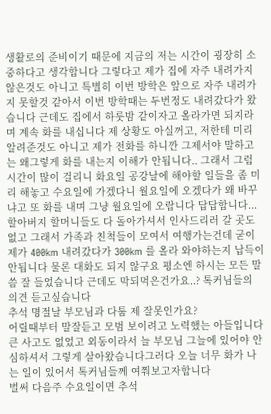생활로의 준비이기 때문에 지금의 저는 시간이 굉장히 소중하다고 생각합니다 그렇다고 제가 집에 자주 내려가지 않은것도 아니고 특별히 이번 방학은 앞으로 자주 내려가지 못할것 같아서 이번 방학때는 두번정도 내려갔다가 왔습니다 근데도 집에서 하룻밤 같이자고 올라가면 되지라며 계속 화를 내십니다 제 상황도 아실꺼고, 저한테 미리 알려준것도 아니고 제가 전화를 하니깐 그제서야 말하고는 왜그렇게 화를 내는지 이해가 안됩니다.. 그래서 그럼 시간이 많이 걸리니 화요일 공강날에 해야할 일들을 좀 미리 해놓고 수요일에 가겠다니 월요일에 오겠다가 왜 바꾸냐고 또 화를 내며 그냥 월요일에 오랍니다 답답합니다... 할아버지 할머니들도 다 돌아가셔서 인사드리러 갈 곳도 없고 그래서 가족과 친척들이 모여서 여행가는건데 굳이 제가 400km 내려갔다가 300km 를 올라 와야하는지 납득이 안됩니다 물론 대화도 되지 않구요 평소엔 하시는 모든 말씀 잘 들었습니다 근데도 막되먹은건가요..? 톡커님들의 의견 듣고싶습니다
추석 명절날 부모님과 다툼 제 잘못인가요?
어릴때부터 말잘듣고 모범 보이려고 노력했는 아들입니다 큰 사고도 없었고 외동이라서 늘 부모님 그늘에 있어야 안심하셔서 그렇게 살아왔습니다그러다 오늘 너무 화가 나는 일이 있어서 톡커님들께 여쭤보고자합니다
벌써 다음주 수요일이면 추석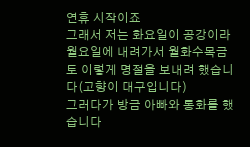연휴 시작이죠
그래서 저는 화요일이 공강이라 월요일에 내려가서 월화수목금토 이렇게 명절을 보내려 했습니다(고향이 대구입니다)
그러다가 방금 아빠와 통화를 했습니다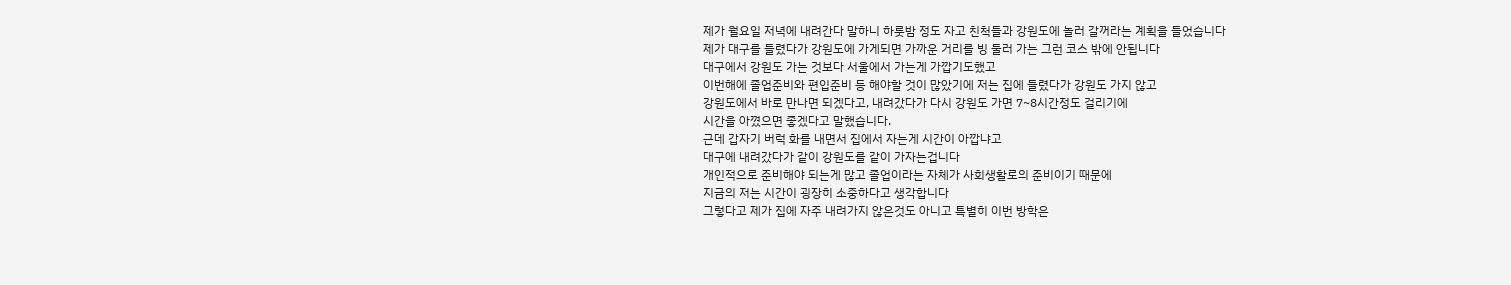제가 월요일 저녁에 내려간다 말하니 하룻밤 정도 자고 친척들과 강원도에 놀러 갈꺼라는 계획을 들었습니다
제가 대구를 들렸다가 강원도에 가게되면 가까운 거리를 빙 둘러 가는 그런 코스 밖에 안됩니다
대구에서 강원도 가는 것보다 서울에서 가는게 가깝기도했고
이번해에 졸업준비와 편입준비 등 해야할 것이 많았기에 저는 집에 들렸다가 강원도 가지 않고
강원도에서 바로 만나면 되겠다고, 내려갔다가 다시 강원도 가면 7~8시간정도 걸리기에
시간을 아꼈으면 좋겠다고 말했습니다.
근데 갑자기 버럭 화를 내면서 집에서 자는게 시간이 아깝냐고
대구에 내려갔다가 같이 강원도를 같이 가자는겁니다
개인적으로 준비해야 되는게 많고 졸업이라는 자체가 사회생활로의 준비이기 때문에
지금의 저는 시간이 굉장히 소중하다고 생각합니다
그렇다고 제가 집에 자주 내려가지 않은것도 아니고 특별히 이번 방학은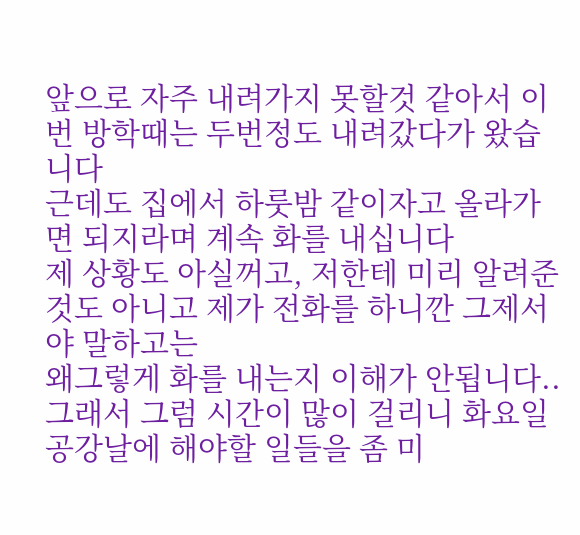앞으로 자주 내려가지 못할것 같아서 이번 방학때는 두번정도 내려갔다가 왔습니다
근데도 집에서 하룻밤 같이자고 올라가면 되지라며 계속 화를 내십니다
제 상황도 아실꺼고, 저한테 미리 알려준것도 아니고 제가 전화를 하니깐 그제서야 말하고는
왜그렇게 화를 내는지 이해가 안됩니다..
그래서 그럼 시간이 많이 걸리니 화요일 공강날에 해야할 일들을 좀 미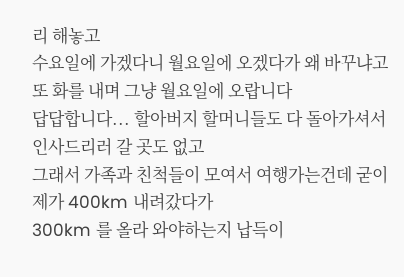리 해놓고
수요일에 가겠다니 월요일에 오겠다가 왜 바꾸냐고 또 화를 내며 그냥 월요일에 오랍니다
답답합니다... 할아버지 할머니들도 다 돌아가셔서 인사드리러 갈 곳도 없고
그래서 가족과 친척들이 모여서 여행가는건데 굳이 제가 400km 내려갔다가
300km 를 올라 와야하는지 납득이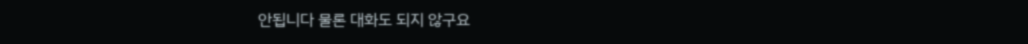안됩니다 물론 대화도 되지 않구요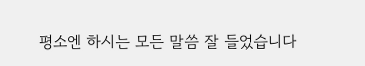평소엔 하시는 모든 말씀 잘 들었습니다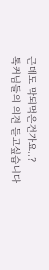근데도 막되먹은건가요..?
톡커님들의 의견 듣고싶습니다